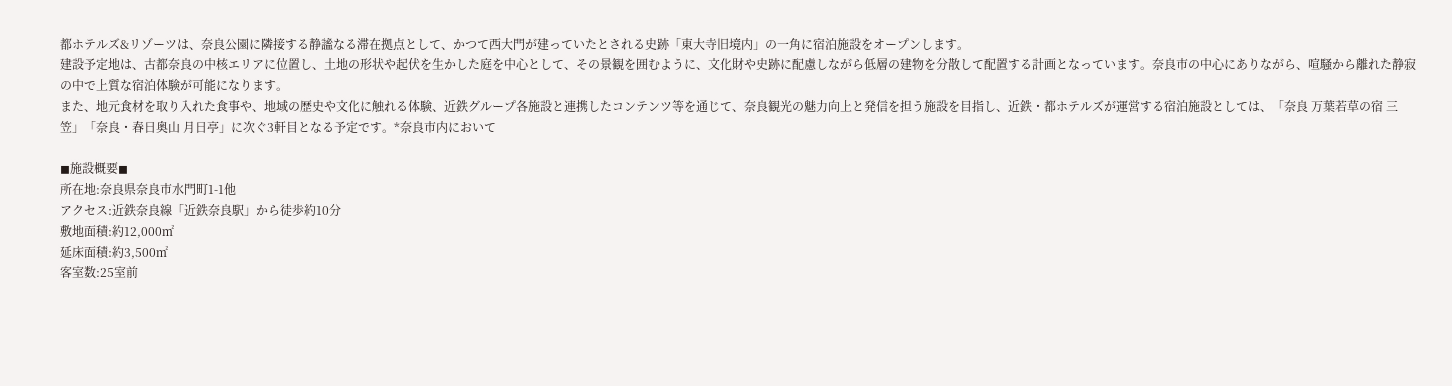都ホテルズ&リゾーツは、奈良公園に隣接する静謐なる滞在拠点として、かつて西大門が建っていたとされる史跡「東大寺旧境内」の一角に宿泊施設をオープンします。
建設予定地は、古都奈良の中核エリアに位置し、土地の形状や起伏を生かした庭を中心として、その景観を囲むように、文化財や史跡に配慮しながら低層の建物を分散して配置する計画となっています。奈良市の中心にありながら、喧騒から離れた静寂の中で上質な宿泊体験が可能になります。
また、地元食材を取り入れた食事や、地域の歴史や文化に触れる体験、近鉄グループ各施設と連携したコンテンツ等を通じて、奈良観光の魅力向上と発信を担う施設を目指し、近鉄・都ホテルズが運営する宿泊施設としては、「奈良 万葉若草の宿 三笠」「奈良・春日奥山 月日亭」に次ぐ3軒目となる予定です。*奈良市内において

◼施設概要◼
所在地:奈良県奈良市水門町1-1他
アクセス:近鉄奈良線「近鉄奈良駅」から徒歩約10分
敷地面積:約12,000㎡
延床面積:約3,500㎡
客室数:25室前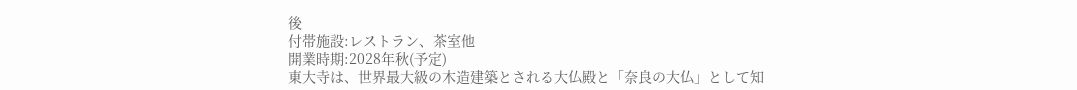後
付帯施設:レストラン、茶室他
開業時期:2028年秋(予定)
東大寺は、世界最大級の木造建築とされる大仏殿と「奈良の大仏」として知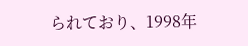られており、1998年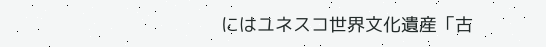にはユネスコ世界文化遺産「古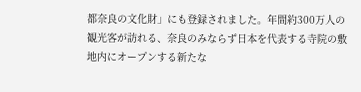都奈良の文化財」にも登録されました。年間約300万人の観光客が訪れる、奈良のみならず日本を代表する寺院の敷地内にオープンする新たな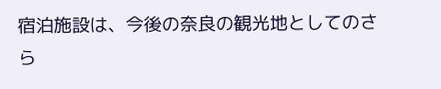宿泊施設は、今後の奈良の観光地としてのさら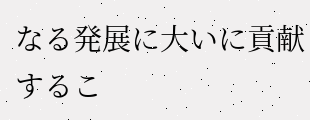なる発展に大いに貢献するこ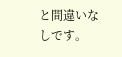と間違いなしです。